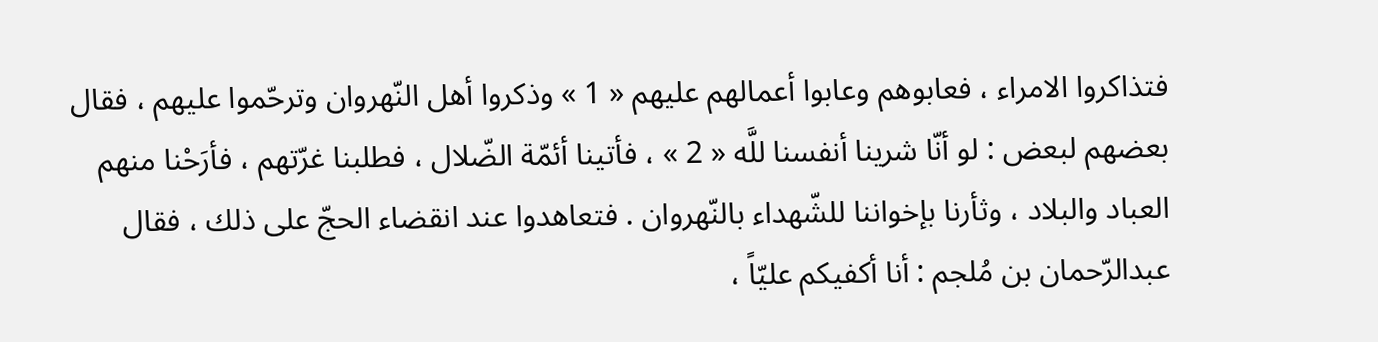فتذاكروا الامراء ، فعابوهم وعابوا أعمالهم عليهم « 1 » وذكروا أهل النّهروان وترحّموا عليهم ، فقال بعضهم لبعض : لو أنّا شرينا أنفسنا للَّه « 2 » ، فأتينا أئمّة الضّلال ، فطلبنا غرّتهم ، فأرَحْنا منهم العباد والبلاد ، وثأرنا بإخواننا للشّهداء بالنّهروان . فتعاهدوا عند انقضاء الحجّ على ذلك ، فقال عبدالرّحمان بن مُلجم : أنا أكفيكم عليّاً ،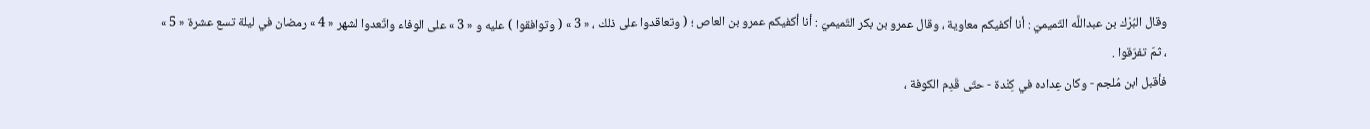وقال البُرْك بن عبداللَّه التّميميّ : أنا أكفيكم معاوية ، وقال عمرو بن بكر التّميميّ : أنا أكفيكم عمرو بن العاص ؛ ( وتعاقدوا على ذلك ، « 3 » ( وتوافقوا ) عليه و « 3 » على الوفاء واتّعدوا لشهر « 4 » رمضان في ليلة تسع عشرة « 5 » ، ثمّ تفرّقوا .
فأقبل ابن مُلجم - وكان عِداده في كِنْدة - حتّى قَدِم الكوفة ،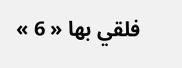فلقي بها « 6 »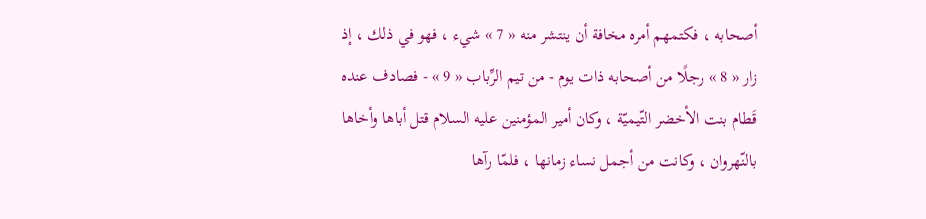أصحابه ، فكتمهم أمره مخافة أن ينتشر منه « 7 » شيء ، فهو في ذلك ، إذ زار « 8 » رجلًا من أصحابه ذات يوم - من تيم الرِّباب « 9 » - فصادف عنده قَطام بنت الأخضر التّيميّة ، وكان أمير المؤمنين عليه السلام قتل أباها وأخاها بالنّهروان ، وكانت من أجمل نساء زمانها ، فلمّا رآها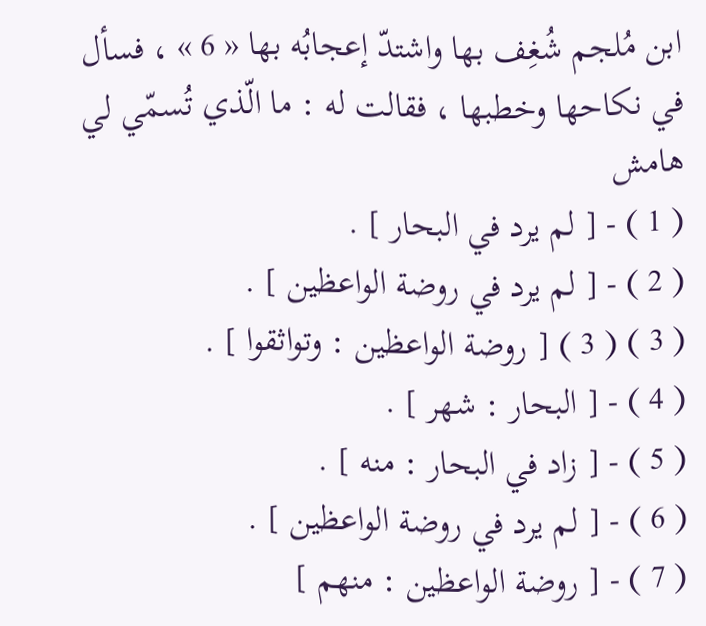ابن مُلجم شُغِف بها واشتدّ إعجابُه بها « 6 » ، فسأل في نكاحها وخطبها ، فقالت له : ما الّذي تُسمّي لي
هامش
( 1 ) - [ لم يرد في البحار ] .
( 2 ) - [ لم يرد في روضة الواعظين ] .
( 3 ) ( 3 ) [ روضة الواعظين : وتواثقوا ] .
( 4 ) - [ البحار : شهر ] .
( 5 ) - [ زاد في البحار : منه ] .
( 6 ) - [ لم يرد في روضة الواعظين ] .
( 7 ) - [ روضة الواعظين : منهم ]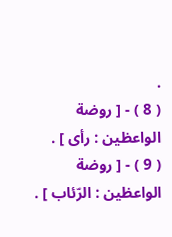.
( 8 ) - [ روضة الواعظين : رأى ] .
( 9 ) - [ روضة الواعظين : الرّئاب ] .